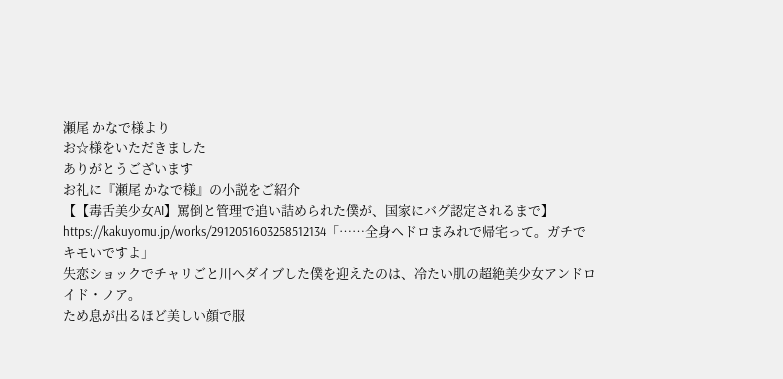瀬尾 かなで様より
お☆様をいただきました
ありがとうございます
お礼に『瀬尾 かなで様』の小説をご紹介
【【毒舌美少女AI】罵倒と管理で追い詰められた僕が、国家にバグ認定されるまで】
https://kakuyomu.jp/works/2912051603258512134「……全身ヘドロまみれで帰宅って。ガチでキモいですよ」
失恋ショックでチャリごと川へダイブした僕を迎えたのは、冷たい肌の超絶美少女アンドロイド・ノア。
ため息が出るほど美しい顔で服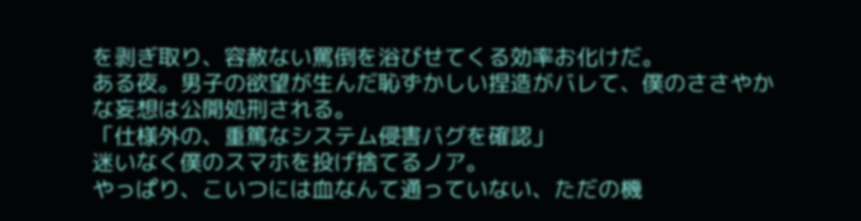を剥ぎ取り、容赦ない罵倒を浴びせてくる効率お化けだ。
ある夜。男子の欲望が生んだ恥ずかしい捏造がバレて、僕のささやかな妄想は公開処刑される。
「仕様外の、重篤なシステム侵害バグを確認」
迷いなく僕のスマホを投げ捨てるノア。
やっぱり、こいつには血なんて通っていない、ただの機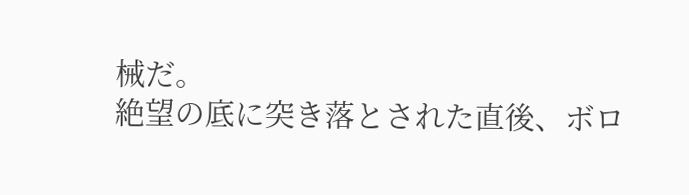械だ。
絶望の底に突き落とされた直後、ボロ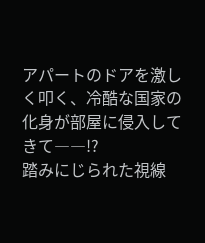アパートのドアを激しく叩く、冷酷な国家の化身が部屋に侵入してきて――!?
踏みにじられた視線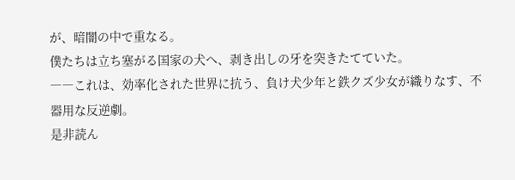が、暗闇の中で重なる。
僕たちは立ち塞がる国家の犬へ、剥き出しの牙を突きたてていた。
――これは、効率化された世界に抗う、負け犬少年と鉄クズ少女が織りなす、不器用な反逆劇。
是非読ん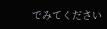でみてください